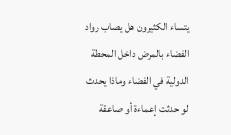يتساء الكثيرون هل يصاب رواد الفضاء بالمرض داخل المحطة الدولية في الفضاء وماذا يحدث لو حدثت إعماءة أو صاعقة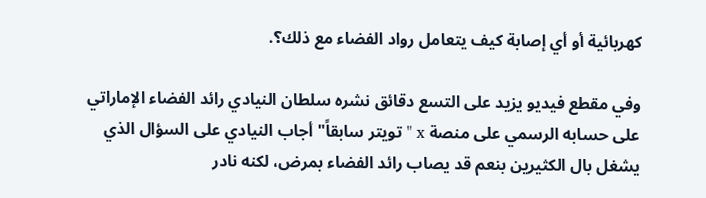كهربائية أو أي إصابة كيف يتعامل رواد الفضاء مع ذلك؟.

وفي مقطع فيديو يزيد على التسع دقائق نشره سلطان النيادي رائد الفضاء الإماراتي على حسابه الرسمي على منصة x " تويتر سابقاً" أجاب النيادي على السؤال الذي يشغل بال الكثيرين بنعم قد يصاب رائد الفضاء بمرض، لكنه نادر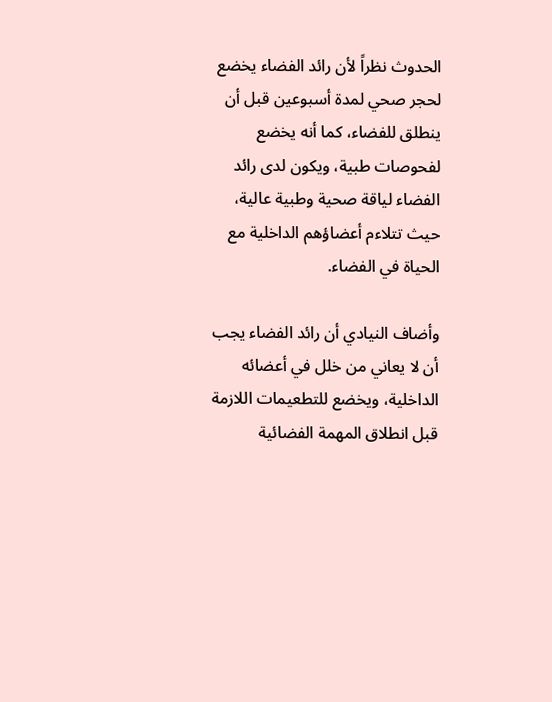الحدوث نظراً لأن رائد الفضاء يخضع لحجر صحي لمدة أسبوعين قبل أن ينطلق للفضاء، كما أنه يخضع لفحوصات طبية، ويكون لدى رائد الفضاء لياقة صحية وطبية عالية، حيث تتلاءم أعضاؤهم الداخلية مع الحياة في الفضاء.

وأضاف النيادي أن رائد الفضاء يجب أن لا يعاني من خلل في أعضائه  الداخلية، ويخضع للتطعيمات اللازمة قبل انطلاق المهمة الفضائية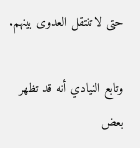حتى لاتنتقل العدوى بينهم.

وتابع النيادي أنه قد تظهر  بعض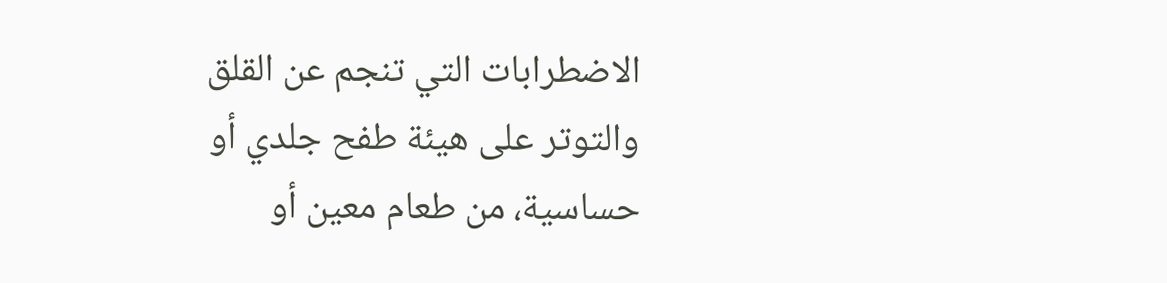الاضطرابات التي تنجم عن القلق والتوتر على هيئة طفح جلدي أو حساسية، من طعام معين أو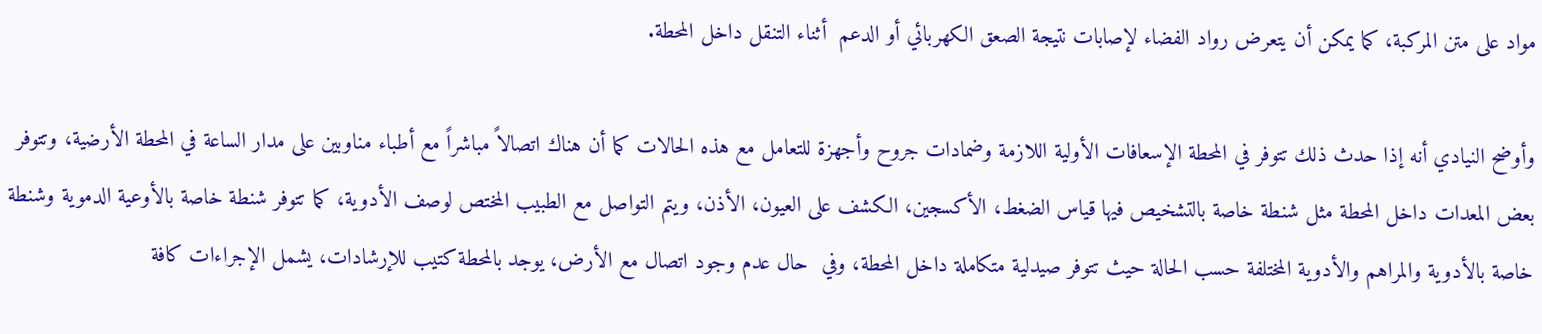مواد على متن المركبة، كما يمكن أن يتعرض رواد الفضاء لإصابات نتيجة الصعق الكهربائي أو الدعم  أثناء التنقل داخل المحطة.

وأوضح النيادي أنه إذا حدث ذلك تتوفر في المحطة الإسعافات الأولية اللازمة وضمادات جروح وأجهزة للتعامل مع هذه الحالات كما أن هناك اتصالاً مباشراً مع أطباء مناوبين على مدار الساعة في المحطة الأرضية، وتتوفر بعض المعدات داخل المحطة مثل شنطة خاصة بالتشخيص فيها قياس الضغط، الأكسجين، الكشف على العيون، الأذن، ويتم التواصل مع الطبيب المختص لوصف الأدوية، كما تتوفر شنطة خاصة بالأوعية الدموية وشنطة خاصة بالأدوية والمراهم والأدوية المختلفة حسب الحالة حيث تتوفر صيدلية متكاملة داخل المحطة، وفي  حال عدم وجود اتصال مع الأرض، يوجد بالمحطة كتيب للإرشادات، يشمل الإجراءات كافة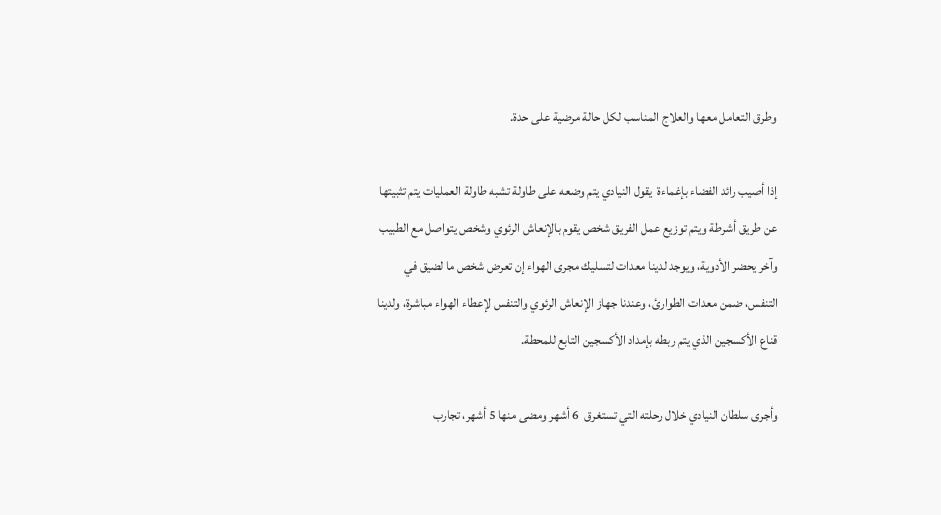وطرق التعامل معها والعلاج المناسب لكل حالة مرضية على حدة.

إذا أصيب رائد الفضاء بإغماءة  يقول النيادي يتم وضعه على طاولة تشبه طاولة العمليات يتم تثبيتها عن طريق أشرطة ويتم توزيع عمل الفريق شخص يقوم بالإنعاش الرئوي وشخص يتواصل مع الطبيب وآخر يحضر الأدوية، ويوجد لدينا معدات لتسليك مجرى الهواء إن تعرض شخص ما لضيق في التنفس، ضمن معدات الطوارئ، وعندنا جهاز الإنعاش الرئوي والتنفس لإعطاء الهواء مباشرة، ولدينا قناع الأكسجين الذي يتم ربطه بإمداد الأكسجين التابع للمحطة.

وأجرى سلطان النيادي خلال رحلته التي تستغرق  6 أشهر ومضى منها 5 أشهر، تجارب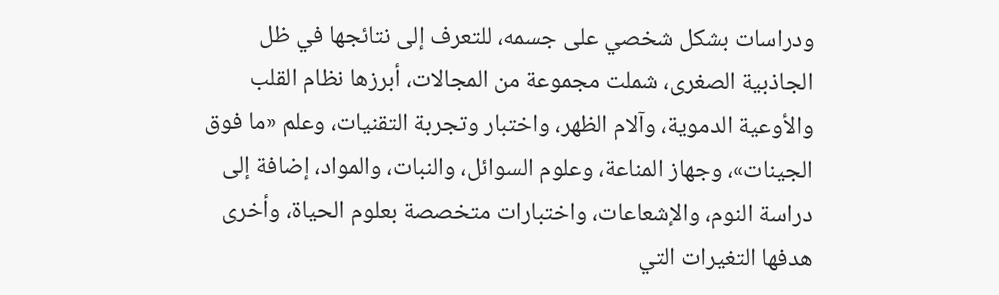ودراسات بشكل شخصي على جسمه، للتعرف إلى نتائجها في ظل الجاذبية الصغرى، شملت مجموعة من المجالات، أبرزها نظام القلب والأوعية الدموية، وآلام الظهر، واختبار وتجربة التقنيات، وعلم «ما فوق الجينات»، وجهاز المناعة، وعلوم السوائل، والنبات، والمواد، إضافة إلى دراسة النوم، والإشعاعات، واختبارات متخصصة بعلوم الحياة، وأخرى هدفها التغيرات التي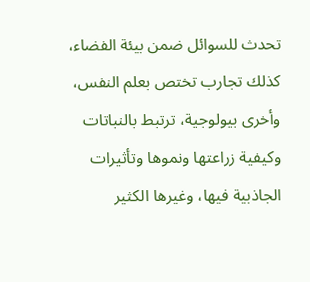تحدث للسوائل ضمن بيئة الفضاء، كذلك تجارب تختص بعلم النفس، وأخرى بيولوجية، ترتبط بالنباتات وكيفية زراعتها ونموها وتأثيرات الجاذبية فيها، وغيرها الكثير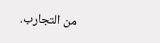من التجارب.